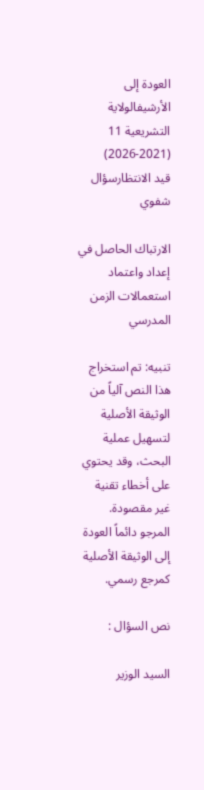العودة إلى الأرشيفالولاية التشريعية 11 (2021-2026)
قيد الانتظارسؤال شفوي

الارتباك الحاصل في إعداد واعتماد استعمالات الزمن المدرسي

تنبيه: تم استخراج هذا النص آلياً من الوثيقة الأصلية لتسهيل عملية البحث، وقد يحتوي على أخطاء تقنية غير مقصودة. المرجو دائماً العودة إلى الوثيقة الأصلية كمرجع رسمي.

نص السؤال :

السيد الوزير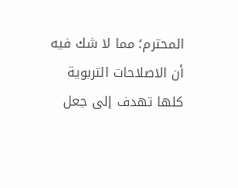المحترم؛ مما لا شك فيه أن الاصلاحات التربوية كلها تهدف إلى جعل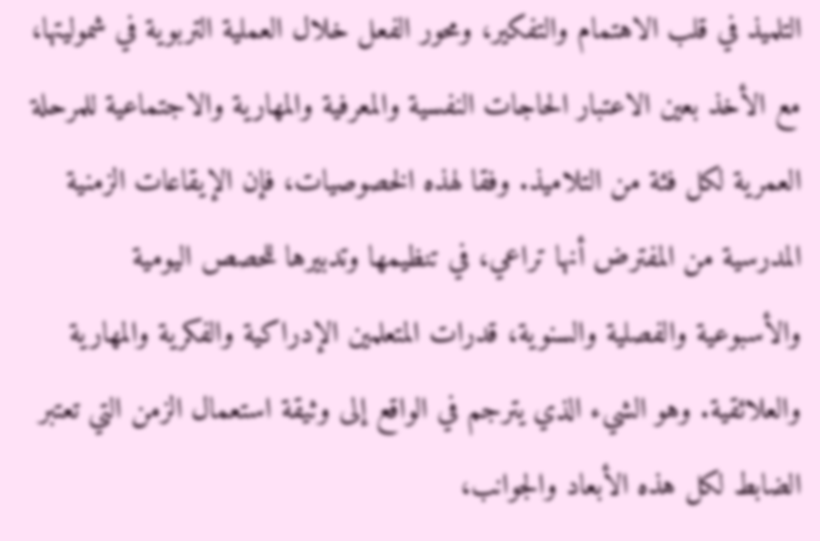التلميذ في قلب الاهتمام والتفكير، ومحور الفعل خلال العملية التربوية في شموليتها، مع الأخذ بعين الاعتبار الحاجات النفسية والمعرفية والمهارية والاجتماعية للمرحلة العمرية لكل فئة من التلاميذ. وفقا لهذه الخصوصيات، فإن الإيقاعات الزمنية المدرسية من المفترض أنها تراعي، في تنظيمها وتدبيرها للحصص اليومية والأسبوعية والفصلية والسنوية، قدرات المتعلمين الإدراكية والفكرية والمهارية والعلائقية. وهو الشيء الذي يترجم في الواقع إلى وثيقة استعمال الزمن التي تعتبر الضابط لكل هذه الأبعاد والجوانب،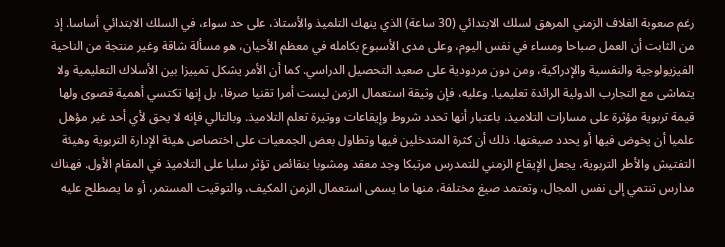رغم صعوبة الغلاف الزمني المرهق لسلك الابتدائي (30 ساعة) الذي ينهك التلميذ والأستاذ، على حد سواء، في السلك الابتدائي أساسا. إذ من الثابت أن العمل صباحا ومساء في نفس اليوم، وعلى مدى الأسبوع بكامله في معظم الأحيان، هو مسألة شاقة وغير منتجة من الناحية الفيزيولوجية والنفسية والإدراكية، ومن دون مردودية على صعيد التحصيل الدراسي. كما أن الأمر يشكل تمييزا بين الأسلاك التعليمية ولا يتماشى مع التجارب الدولية الرائدة تعليميا. وعليه، فإن وثيقة استعمال الزمن ليست أمرا تقنيا صرفا، بل إنها تكتسي أهمية قصوى ولها قيمة تربوية مؤثرة على مسارات التلاميذ، باعتبار أنها تحدد شروط وإيقاعات ووتيرة تعلم التلاميذ. وبالتالي فإنه لا يحق لأي أحد غير مؤهل علميا أن يخوض فيها أو يحدد صيغتها. ذلك أن كثرة المتدخلين فيها وتطاول بعض الجمعيات على اختصاص هيئة الإدارة التربوية وهيئة التفتيش والأطر التربوية، يجعل الإيقاع الزمني للتمدرس مرتبكا وجد معقد ومشوبا بنقائص تؤثر سلبا على التلاميذ في المقام الأول. فهناك مدارس تنتمي إلى نفس المجال، وتعتمد صيغ مختلفة، منها ما يسمى استعمال الزمن المكيف، والتوقيت المستمر، أو ما يصطلح عليه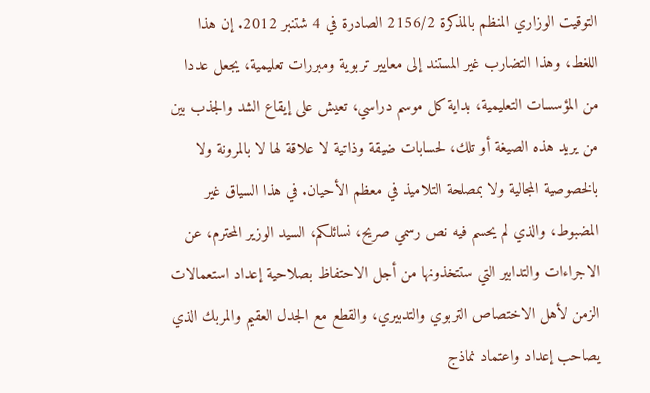التوقيت الوزاري المنظم بالمذكرة 2156/2 الصادرة في 4 شتنبر 2012. إن هذا اللغط، وهذا التضارب غير المستند إلى معايير تربوية ومبررات تعليمية، يجعل عددا من المؤسسات التعليمية، بداية كل موسم دراسي، تعيش على إيقاع الشد والجذب بين من يريد هذه الصيغة أو تلك، لحسابات ضيقة وذاتية لا علاقة لها لا بالمرونة ولا بالخصوصية المجالية ولا بمصلحة التلاميذ في معظم الأحيان. في هذا السياق غير المضبوط، والذي لم يحسم فيه نص رسمي صريح، نسائلكم، السيد الوزير المحترم، عن الاجراءات والتدابير التي ستتخذونها من أجل الاحتفاظ بصلاحية إعداد استعمالات الزمن لأهل الاختصاص التربوي والتدبيري، والقطع مع الجدل العقيم والمربك الذي يصاحب إعداد واعتماد نماذج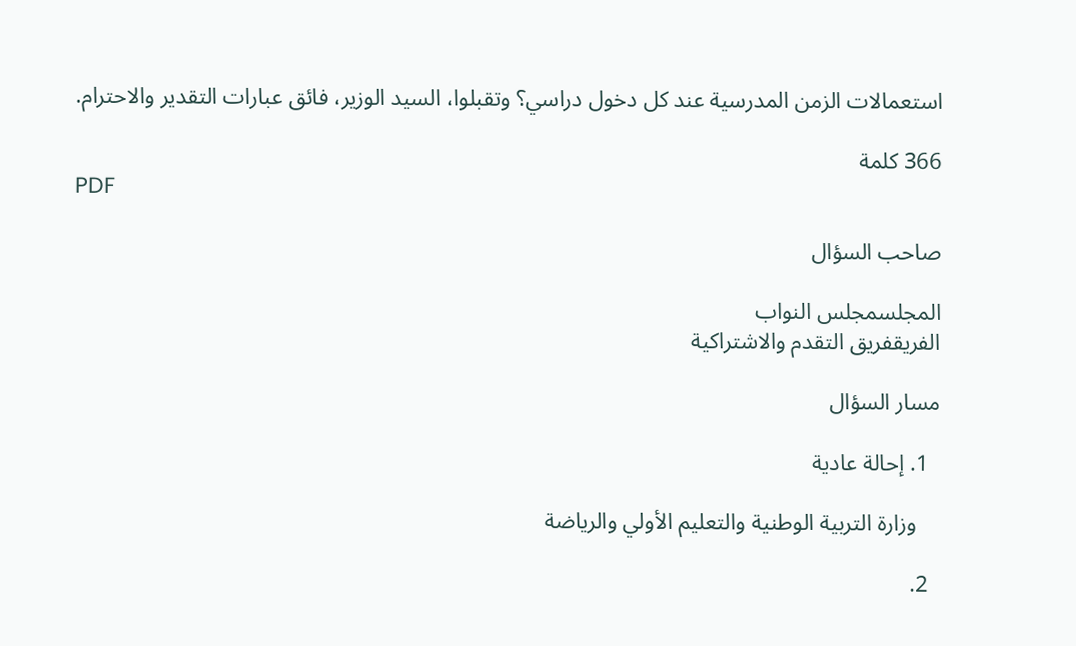استعمالات الزمن المدرسية عند كل دخول دراسي؟ وتقبلوا، السيد الوزير، فائق عبارات التقدير والاحترام.

366 كلمة
PDF

صاحب السؤال

المجلسمجلس النواب
الفريقفريق التقدم والاشتراكية

مسار السؤال

  1. إحالة عادية

    وزارة التربية الوطنية والتعليم الأولي والرياضة

  2.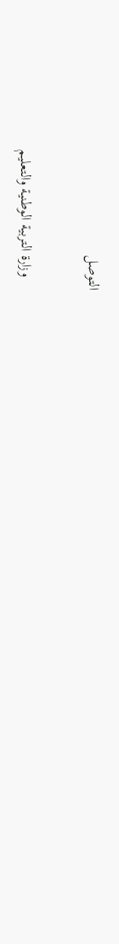التوصل

    وزارة التربية الوطنية والتعليم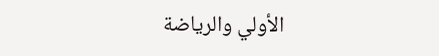الأولي والرياضة